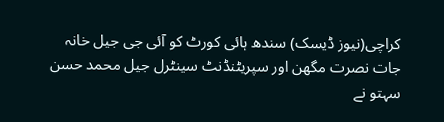کراچی(نیوز ڈیسک) سندھ ہائی کورٹ کو آئی جی جیل خانہ جات نصرت مگھن اور سپریٹنڈنٹ سینٹرل جیل محمد حسن سہتو نے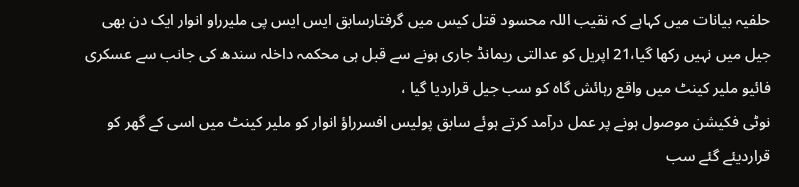حلفیہ بیانات میں کہاہے کہ نقیب اللہ محسود قتل کیس میں گرفتارسابق ایس ایس پی ملیرراو انوار ایک دن بھی جیل میں نہیں رکھا گیا،21 اپریل کو عدالتی ریمانڈ جاری ہونے سے قبل ہی محکمہ داخلہ سندھ کی جانب سے عسکری فائیو ملیر کینٹ میں واقع رہائش گاہ کو سب جیل قراردیا گیا ،
نوٹی فکیشن موصول ہونے پر عمل درآمد کرتے ہوئے سابق پولیس افسرراؤ انوار کو ملیر کینٹ میں اسی کے گھر کو قراردیئے گئے سب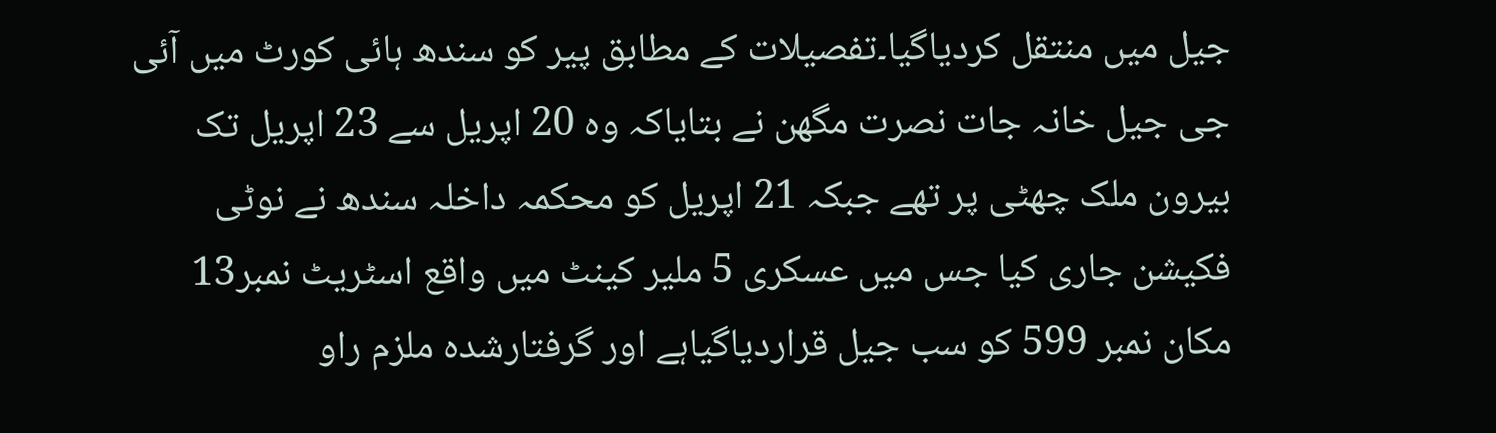جیل میں منتقل کردیاگیا۔تفصیلات کے مطابق پیر کو سندھ ہائی کورٹ میں آئی جی جیل خانہ جات نصرت مگھن نے بتایاکہ وہ 20 اپریل سے 23 اپریل تک بیرون ملک چھٹی پر تھے جبکہ 21 اپریل کو محکمہ داخلہ سندھ نے نوٹی فکیشن جاری کیا جس میں عسکری 5 ملیر کینٹ میں واقع اسٹریٹ نمبر13 مکان نمبر 599 کو سب جیل قراردیاگیاہے اور گرفتارشدہ ملزم راو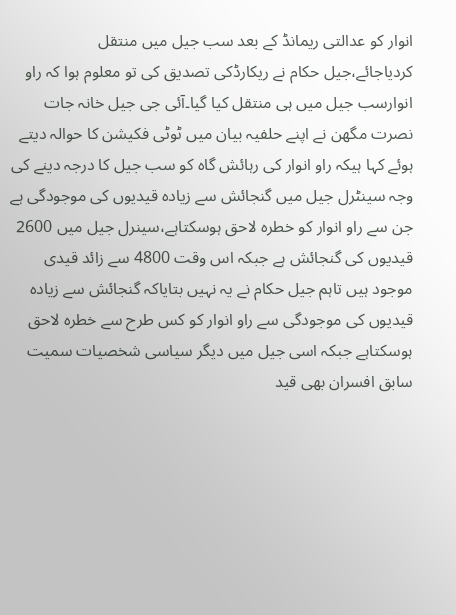انوار کو عدالتی ریمانڈ کے بعد سب جیل میں منتقل کردیاجائے،جیل حکام نے ریکارڈکی تصدیق کی تو معلوم ہوا کہ راو انوارسب جیل میں ہی منتقل کیا گیا۔آئی جی جیل خانہ جات نصرت مگھن نے اپنے حلفیہ بیان میں ٹوٹی فکیشن کا حوالہ دیتے ہوئے کہا ہیکہ راو انوار کی رہائش گاہ کو سب جیل کا درجہ دینے کی وجہ سینٹرل جیل میں گنجائش سے زیادہ قیدیوں کی موجودگی ہے جن سے راو انوار کو خطرہ لاحق ہوسکتاہے،سینرل جیل میں 2600 قیدیوں کی گنجائش ہے جبکہ اس وقت 4800 سے زائد قیدی موجود ہیں تاہم جیل حکام نے یہ نہیں بتایاکہ گنجائش سے زیادہ قیدیوں کی موجودگی سے راو انوار کو کس طرح سے خطرہ لاحق ہوسکتاہے جبکہ اسی جیل میں دیگر سیاسی شخصیات سمیت سابق افسران بھی قید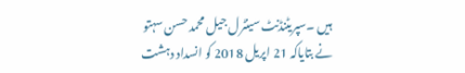ہیں ۔سپریٹنڈنٹ سینٹرل جیل محمد حسن سہتو نے بتایاکہ 21 اپریل 2018 کو انسداد دہشت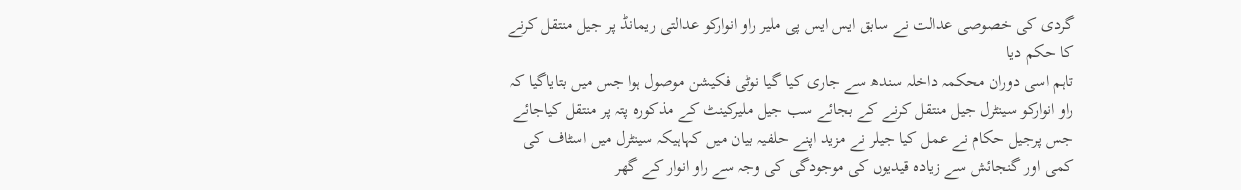گردی کی خصوصی عدالت نے سابق ایس ایس پی ملیر راو انوارکو عدالتی ریمانڈ پر جیل منتقل کرنے کا حکم دیا
تاہم اسی دوران محکمہ داخلہ سندھ سے جاری کیا گیا نوٹی فکیشن موصول ہوا جس میں بتایاگیا کہ راو انوارکو سینٹرل جیل منتقل کرنے کے بجائے سب جیل ملیرکینٹ کے مذکورہ پتہ پر منتقل کیاجائے جس پرجیل حکام نے عمل کیا جیلر نے مزید اپنے حلفیہ بیان میں کہاہیکہ سینٹرل میں اسٹاف کی کمی اور گنجائش سے زیادہ قیدیوں کی موجودگی کی وجہ سے راو انوار کے گھر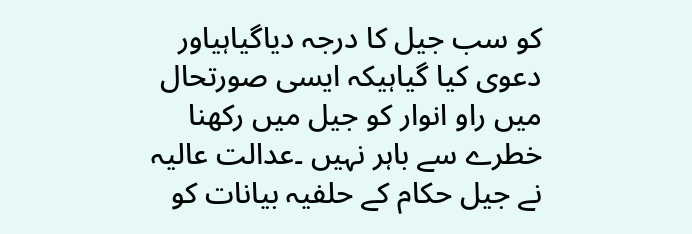کو سب جیل کا درجہ دیاگیاہیاور دعوی کیا گیاہیکہ ایسی صورتحال میں راو انوار کو جیل میں رکھنا خطرے سے باہر نہیں ۔عدالت عالیہ نے جیل حکام کے حلفیہ بیانات کو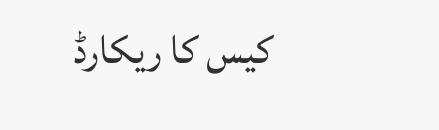کیس کا ریکارڈ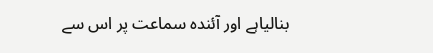بنالیاہے اور آئندہ سماعت پر اس سے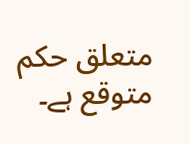متعلق حکم متوقع ہے۔